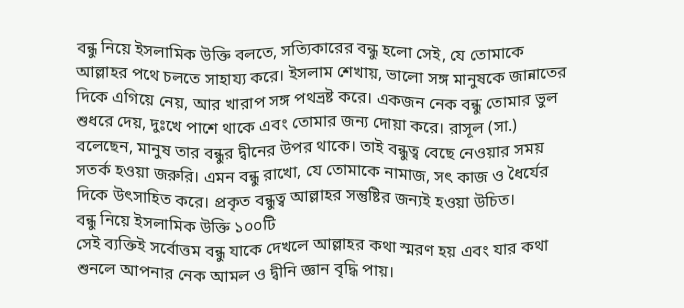বন্ধু নিয়ে ইসলামিক উক্তি বলতে, সত্যিকারের বন্ধু হলো সেই, যে তোমাকে আল্লাহর পথে চলতে সাহায্য করে। ইসলাম শেখায়, ভালো সঙ্গ মানুষকে জান্নাতের দিকে এগিয়ে নেয়, আর খারাপ সঙ্গ পথভ্রষ্ট করে। একজন নেক বন্ধু তোমার ভুল শুধরে দেয়, দুঃখে পাশে থাকে এবং তোমার জন্য দোয়া করে। রাসূল (সা.) বলেছেন, মানুষ তার বন্ধুর দ্বীনের উপর থাকে। তাই বন্ধুত্ব বেছে নেওয়ার সময় সতর্ক হওয়া জরুরি। এমন বন্ধু রাখো, যে তোমাকে নামাজ, সৎ কাজ ও ধৈর্যের দিকে উৎসাহিত করে। প্রকৃত বন্ধুত্ব আল্লাহর সন্তুষ্টির জন্যই হওয়া উচিত।
বন্ধু নিয়ে ইসলামিক উক্তি ১০০টি
সেই ব্যক্তিই সর্বোত্তম বন্ধু যাকে দেখলে আল্লাহর কথা স্মরণ হয় এবং যার কথা শুনলে আপনার নেক আমল ও দ্বীনি জ্ঞান বৃদ্ধি পায়।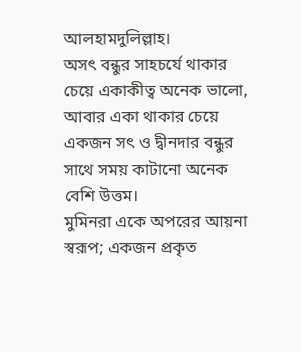আলহামদুলিল্লাহ।
অসৎ বন্ধুর সাহচর্যে থাকার চেয়ে একাকীত্ব অনেক ভালো, আবার একা থাকার চেয়ে একজন সৎ ও দ্বীনদার বন্ধুর সাথে সময় কাটানো অনেক বেশি উত্তম।
মুমিনরা একে অপরের আয়না স্বরূপ; একজন প্রকৃত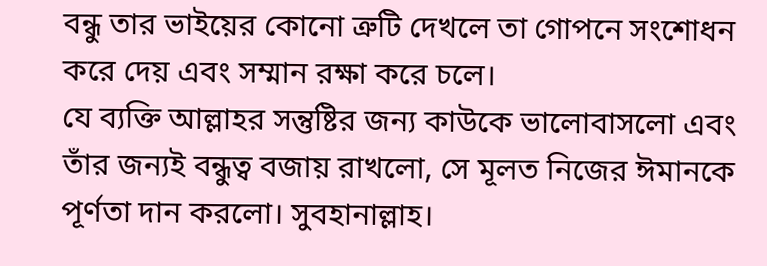বন্ধু তার ভাইয়ের কোনো ত্রুটি দেখলে তা গোপনে সংশোধন করে দেয় এবং সম্মান রক্ষা করে চলে।
যে ব্যক্তি আল্লাহর সন্তুষ্টির জন্য কাউকে ভালোবাসলো এবং তাঁর জন্যই বন্ধুত্ব বজায় রাখলো, সে মূলত নিজের ঈমানকে পূর্ণতা দান করলো। সুবহানাল্লাহ।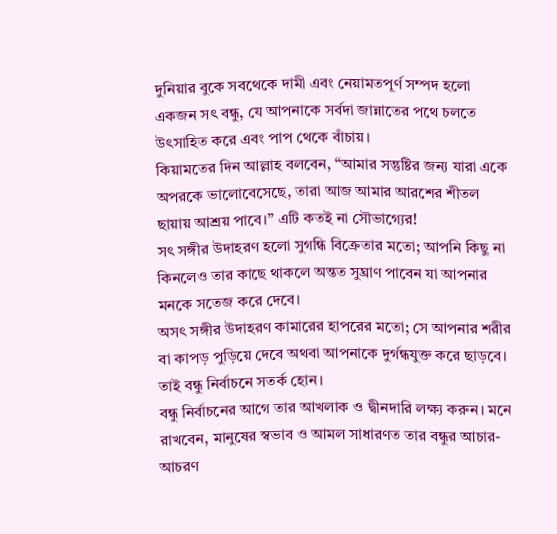দুনিয়ার বুকে সবথেকে দামী এবং নেয়ামতপূর্ণ সম্পদ হলো একজন সৎ বন্ধু, যে আপনাকে সর্বদা জান্নাতের পথে চলতে উৎসাহিত করে এবং পাপ থেকে বাঁচায়।
কিয়ামতের দিন আল্লাহ বলবেন, “আমার সন্তুষ্টির জন্য যারা একে অপরকে ভালোবেসেছে, তারা আজ আমার আরশের শীতল ছায়ায় আশ্রয় পাবে।” এটি কতই না সৌভাগ্যের!
সৎ সঙ্গীর উদাহরণ হলো সুগন্ধি বিক্রেতার মতো; আপনি কিছু না কিনলেও তার কাছে থাকলে অন্তত সুঘ্রাণ পাবেন যা আপনার মনকে সতেজ করে দেবে।
অসৎ সঙ্গীর উদাহরণ কামারের হাপরের মতো; সে আপনার শরীর বা কাপড় পুড়িয়ে দেবে অথবা আপনাকে দুর্গন্ধযুক্ত করে ছাড়বে। তাই বন্ধু নির্বাচনে সতর্ক হোন।
বন্ধু নির্বাচনের আগে তার আখলাক ও দ্বীনদারি লক্ষ্য করুন। মনে রাখবেন, মানুষের স্বভাব ও আমল সাধারণত তার বন্ধুর আচার-আচরণ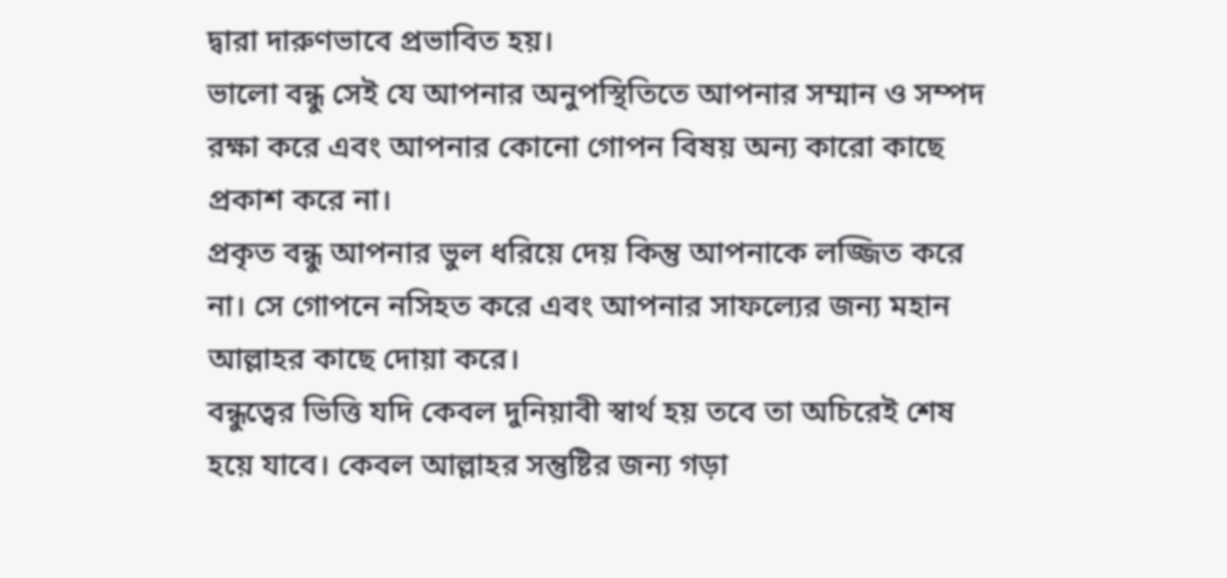দ্বারা দারুণভাবে প্রভাবিত হয়।
ভালো বন্ধু সেই যে আপনার অনুপস্থিতিতে আপনার সম্মান ও সম্পদ রক্ষা করে এবং আপনার কোনো গোপন বিষয় অন্য কারো কাছে প্রকাশ করে না।
প্রকৃত বন্ধু আপনার ভুল ধরিয়ে দেয় কিন্তু আপনাকে লজ্জিত করে না। সে গোপনে নসিহত করে এবং আপনার সাফল্যের জন্য মহান আল্লাহর কাছে দোয়া করে।
বন্ধুত্বের ভিত্তি যদি কেবল দুনিয়াবী স্বার্থ হয় তবে তা অচিরেই শেষ হয়ে যাবে। কেবল আল্লাহর সন্তুষ্টির জন্য গড়া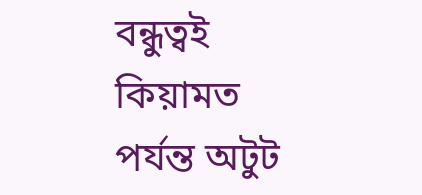বন্ধুত্বই কিয়ামত পর্যন্ত অটুট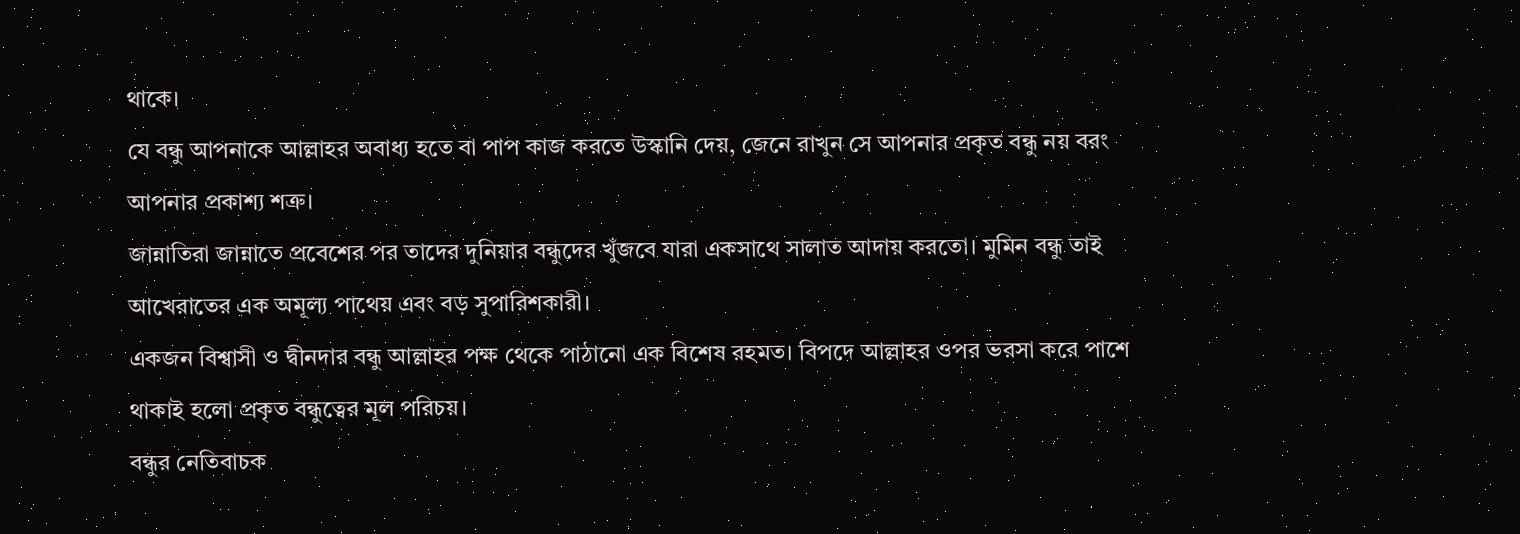থাকে।
যে বন্ধু আপনাকে আল্লাহর অবাধ্য হতে বা পাপ কাজ করতে উস্কানি দেয়, জেনে রাখুন সে আপনার প্রকৃত বন্ধু নয় বরং আপনার প্রকাশ্য শত্রু।
জান্নাতিরা জান্নাতে প্রবেশের পর তাদের দুনিয়ার বন্ধুদের খুঁজবে যারা একসাথে সালাত আদায় করতো। মুমিন বন্ধু তাই আখেরাতের এক অমূল্য পাথেয় এবং বড় সুপারিশকারী।
একজন বিশ্বাসী ও দ্বীনদার বন্ধু আল্লাহর পক্ষ থেকে পাঠানো এক বিশেষ রহমত। বিপদে আল্লাহর ওপর ভরসা করে পাশে থাকাই হলো প্রকৃত বন্ধুত্বের মূল পরিচয়।
বন্ধুর নেতিবাচক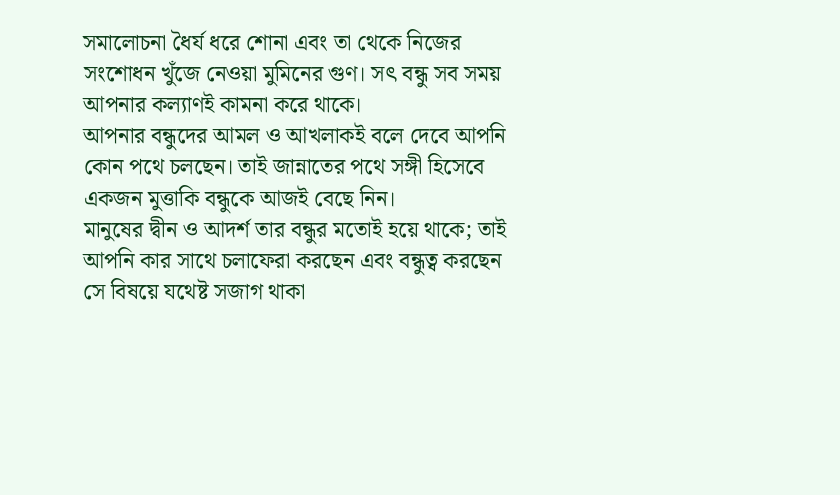সমালোচনা ধৈর্য ধরে শোনা এবং তা থেকে নিজের সংশোধন খুঁজে নেওয়া মুমিনের গুণ। সৎ বন্ধু সব সময় আপনার কল্যাণই কামনা করে থাকে।
আপনার বন্ধুদের আমল ও আখলাকই বলে দেবে আপনি কোন পথে চলছেন। তাই জান্নাতের পথে সঙ্গী হিসেবে একজন মুত্তাকি বন্ধুকে আজই বেছে নিন।
মানুষের দ্বীন ও আদর্শ তার বন্ধুর মতোই হয়ে থাকে; তাই আপনি কার সাথে চলাফেরা করছেন এবং বন্ধুত্ব করছেন সে বিষয়ে যথেষ্ট সজাগ থাকা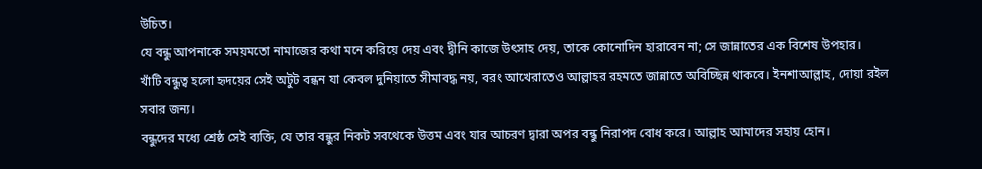উচিত।
যে বন্ধু আপনাকে সময়মতো নামাজের কথা মনে করিয়ে দেয় এবং দ্বীনি কাজে উৎসাহ দেয়, তাকে কোনোদিন হারাবেন না; সে জান্নাতের এক বিশেষ উপহার।
খাঁটি বন্ধুত্ব হলো হৃদয়ের সেই অটুট বন্ধন যা কেবল দুনিয়াতে সীমাবদ্ধ নয়, বরং আখেরাতেও আল্লাহর রহমতে জান্নাতে অবিচ্ছিন্ন থাকবে। ইনশাআল্লাহ, দোয়া রইল সবার জন্য।
বন্ধুদের মধ্যে শ্রেষ্ঠ সেই ব্যক্তি, যে তার বন্ধুর নিকট সবথেকে উত্তম এবং যার আচরণ দ্বারা অপর বন্ধু নিরাপদ বোধ করে। আল্লাহ আমাদের সহায় হোন।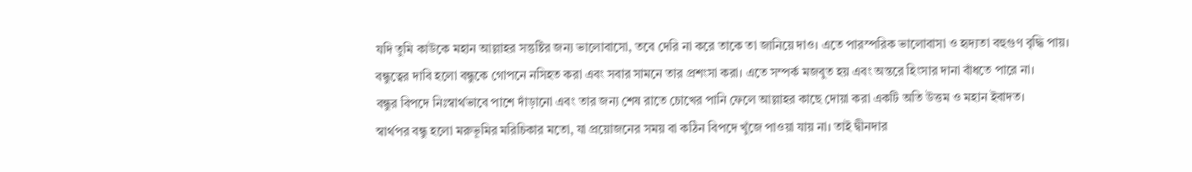যদি তুমি কাউকে মহান আল্লাহর সন্তুষ্টির জন্য ভালোবাসো, তবে দেরি না করে তাকে তা জানিয়ে দাও। এতে পারস্পরিক ভালোবাসা ও হৃদ্যতা বহুগুণ বৃদ্ধি পায়।
বন্ধুত্বের দাবি হলো বন্ধুকে গোপনে নসিহত করা এবং সবার সামনে তার প্রশংসা করা। এতে সম্পর্ক মজবুত হয় এবং অন্তরে হিংসার দানা বাঁধতে পারে না।
বন্ধুর বিপদে নিঃস্বার্থভাবে পাশে দাঁড়ানো এবং তার জন্য শেষ রাতে চোখের পানি ফেলে আল্লাহর কাছে দোয়া করা একটি অতি উত্তম ও মহান ইবাদত।
স্বার্থপর বন্ধু হলো মরুভূমির মরিচিকার মতো, যা প্রয়োজনের সময় বা কঠিন বিপদে খুঁজে পাওয়া যায় না। তাই দ্বীনদার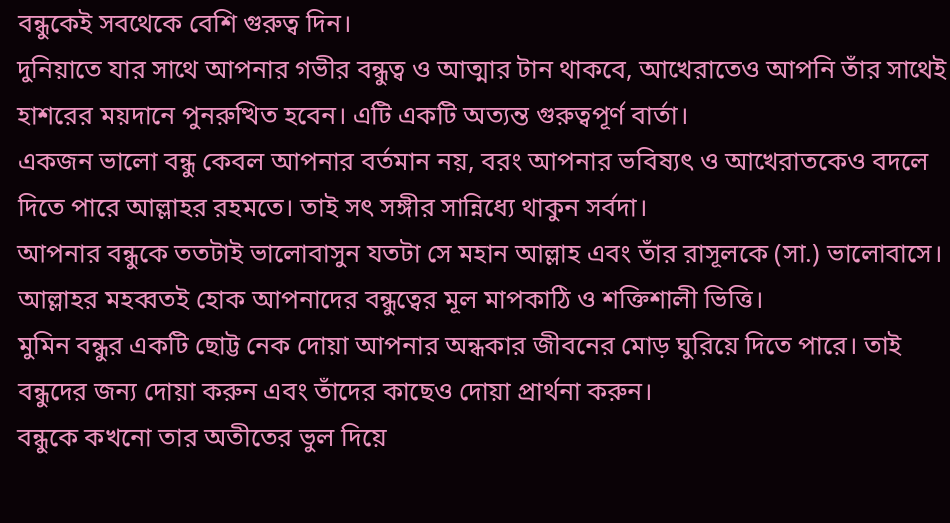বন্ধুকেই সবথেকে বেশি গুরুত্ব দিন।
দুনিয়াতে যার সাথে আপনার গভীর বন্ধুত্ব ও আত্মার টান থাকবে, আখেরাতেও আপনি তাঁর সাথেই হাশরের ময়দানে পুনরুত্থিত হবেন। এটি একটি অত্যন্ত গুরুত্বপূর্ণ বার্তা।
একজন ভালো বন্ধু কেবল আপনার বর্তমান নয়, বরং আপনার ভবিষ্যৎ ও আখেরাতকেও বদলে দিতে পারে আল্লাহর রহমতে। তাই সৎ সঙ্গীর সান্নিধ্যে থাকুন সর্বদা।
আপনার বন্ধুকে ততটাই ভালোবাসুন যতটা সে মহান আল্লাহ এবং তাঁর রাসূলকে (সা.) ভালোবাসে। আল্লাহর মহব্বতই হোক আপনাদের বন্ধুত্বের মূল মাপকাঠি ও শক্তিশালী ভিত্তি।
মুমিন বন্ধুর একটি ছোট্ট নেক দোয়া আপনার অন্ধকার জীবনের মোড় ঘুরিয়ে দিতে পারে। তাই বন্ধুদের জন্য দোয়া করুন এবং তাঁদের কাছেও দোয়া প্রার্থনা করুন।
বন্ধুকে কখনো তার অতীতের ভুল দিয়ে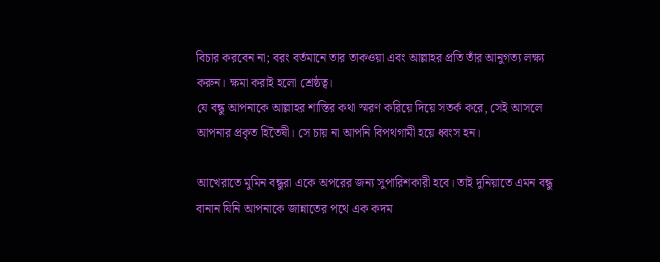বিচার করবেন না; বরং বর্তমানে তার তাকওয়া এবং আল্লাহর প্রতি তাঁর আনুগত্য লক্ষ্য করুন। ক্ষমা করাই হলো শ্রেষ্ঠত্ব।
যে বন্ধু আপনাকে আল্লাহর শাস্তির কথা স্মরণ করিয়ে দিয়ে সতর্ক করে, সেই আসলে আপনার প্রকৃত হিতৈষী। সে চায় না আপনি বিপথগামী হয়ে ধ্বংস হন।

আখেরাতে মুমিন বন্ধুরা একে অপরের জন্য সুপারিশকারী হবে। তাই দুনিয়াতে এমন বন্ধু বানান যিনি আপনাকে জান্নাতের পথে এক কদম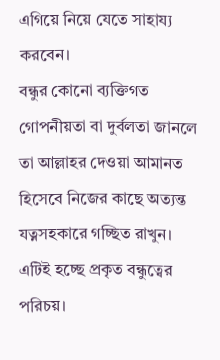এগিয়ে নিয়ে যেতে সাহায্য করবেন।
বন্ধুর কোনো ব্যক্তিগত গোপনীয়তা বা দুর্বলতা জানলে তা আল্লাহর দেওয়া আমানত হিসেবে নিজের কাছে অত্যন্ত যত্নসহকারে গচ্ছিত রাখুন। এটিই হচ্ছে প্রকৃত বন্ধুত্বের পরিচয়।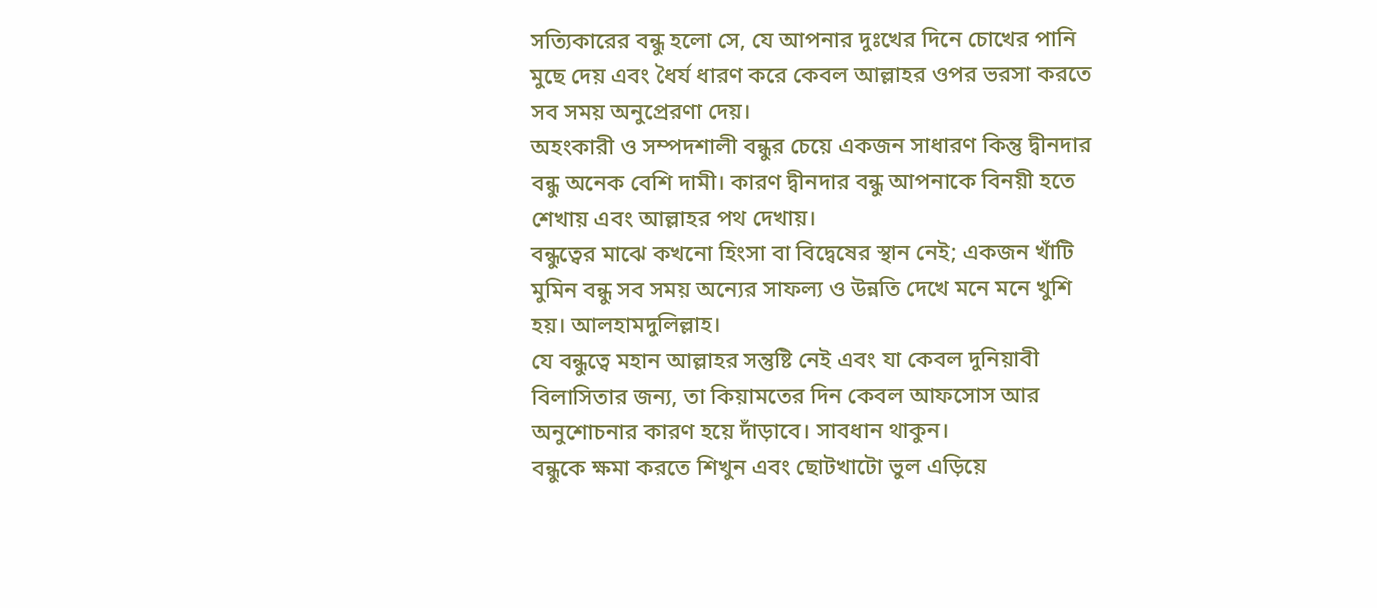সত্যিকারের বন্ধু হলো সে, যে আপনার দুঃখের দিনে চোখের পানি মুছে দেয় এবং ধৈর্য ধারণ করে কেবল আল্লাহর ওপর ভরসা করতে সব সময় অনুপ্রেরণা দেয়।
অহংকারী ও সম্পদশালী বন্ধুর চেয়ে একজন সাধারণ কিন্তু দ্বীনদার বন্ধু অনেক বেশি দামী। কারণ দ্বীনদার বন্ধু আপনাকে বিনয়ী হতে শেখায় এবং আল্লাহর পথ দেখায়।
বন্ধুত্বের মাঝে কখনো হিংসা বা বিদ্বেষের স্থান নেই; একজন খাঁটি মুমিন বন্ধু সব সময় অন্যের সাফল্য ও উন্নতি দেখে মনে মনে খুশি হয়। আলহামদুলিল্লাহ।
যে বন্ধুত্বে মহান আল্লাহর সন্তুষ্টি নেই এবং যা কেবল দুনিয়াবী বিলাসিতার জন্য, তা কিয়ামতের দিন কেবল আফসোস আর অনুশোচনার কারণ হয়ে দাঁড়াবে। সাবধান থাকুন।
বন্ধুকে ক্ষমা করতে শিখুন এবং ছোটখাটো ভুল এড়িয়ে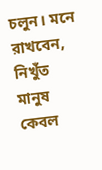চলুন। মনে রাখবেন, নিখুঁত মানুষ কেবল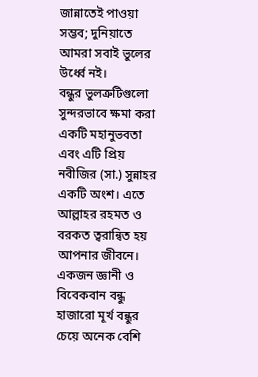জান্নাতেই পাওয়া সম্ভব; দুনিয়াতে আমরা সবাই ভুলের উর্ধ্বে নই।
বন্ধুর ভুলত্রুটিগুলো সুন্দরভাবে ক্ষমা করা একটি মহানুভবতা এবং এটি প্রিয় নবীজির (সা.) সুন্নাহর একটি অংশ। এতে আল্লাহর রহমত ও বরকত ত্বরান্বিত হয় আপনার জীবনে।
একজন জ্ঞানী ও বিবেকবান বন্ধু হাজারো মূর্খ বন্ধুর চেয়ে অনেক বেশি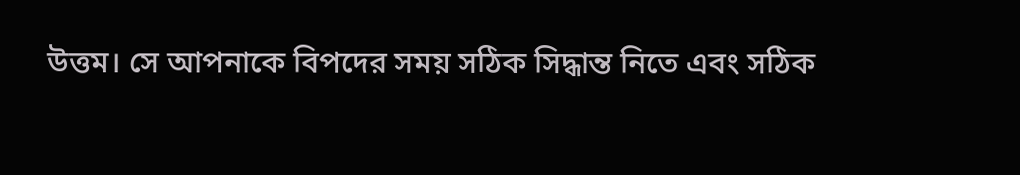উত্তম। সে আপনাকে বিপদের সময় সঠিক সিদ্ধান্ত নিতে এবং সঠিক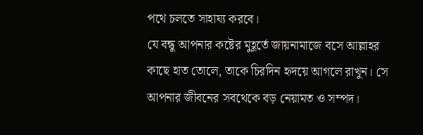পথে চলতে সাহায্য করবে।
যে বন্ধু আপনার কষ্টের মুহূর্তে জায়নামাজে বসে আল্লাহর কাছে হাত তোলে, তাকে চিরদিন হৃদয়ে আগলে রাখুন। সে আপনার জীবনের সবথেকে বড় নেয়ামত ও সম্পদ।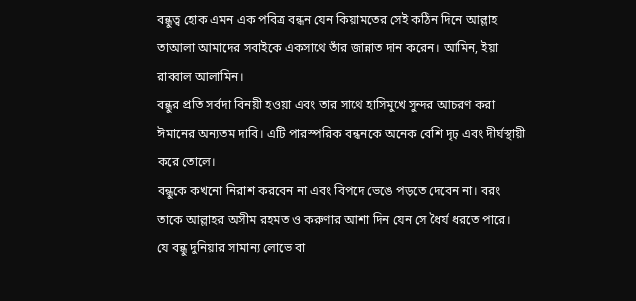বন্ধুত্ব হোক এমন এক পবিত্র বন্ধন যেন কিয়ামতের সেই কঠিন দিনে আল্লাহ তাআলা আমাদের সবাইকে একসাথে তাঁর জান্নাত দান করেন। আমিন, ইয়া রাব্বাল আলামিন।
বন্ধুর প্রতি সর্বদা বিনয়ী হওয়া এবং তার সাথে হাসিমুখে সুন্দর আচরণ করা ঈমানের অন্যতম দাবি। এটি পারস্পরিক বন্ধনকে অনেক বেশি দৃঢ় এবং দীর্ঘস্থায়ী করে তোলে।
বন্ধুকে কখনো নিরাশ করবেন না এবং বিপদে ভেঙে পড়তে দেবেন না। বরং তাকে আল্লাহর অসীম রহমত ও করুণার আশা দিন যেন সে ধৈর্য ধরতে পারে।
যে বন্ধু দুনিয়ার সামান্য লোভে বা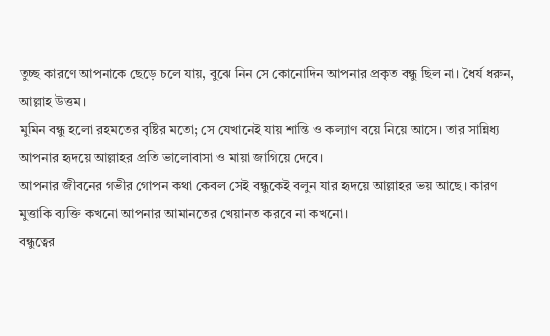তুচ্ছ কারণে আপনাকে ছেড়ে চলে যায়, বুঝে নিন সে কোনোদিন আপনার প্রকৃত বন্ধু ছিল না। ধৈর্য ধরুন, আল্লাহ উত্তম।
মুমিন বন্ধু হলো রহমতের বৃষ্টির মতো; সে যেখানেই যায় শান্তি ও কল্যাণ বয়ে নিয়ে আসে। তার সান্নিধ্য আপনার হৃদয়ে আল্লাহর প্রতি ভালোবাসা ও মায়া জাগিয়ে দেবে।
আপনার জীবনের গভীর গোপন কথা কেবল সেই বন্ধুকেই বলুন যার হৃদয়ে আল্লাহর ভয় আছে। কারণ মুত্তাকি ব্যক্তি কখনো আপনার আমানতের খেয়ানত করবে না কখনো।
বন্ধুত্বের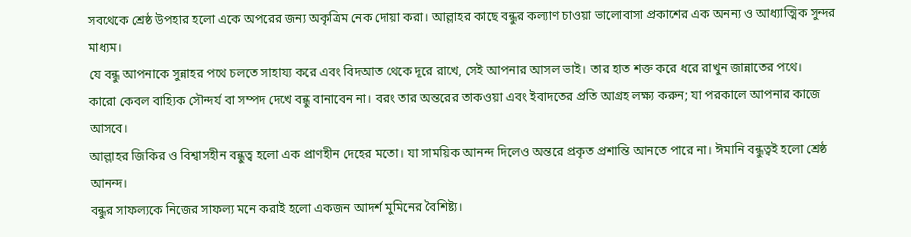সবথেকে শ্রেষ্ঠ উপহার হলো একে অপরের জন্য অকৃত্রিম নেক দোয়া করা। আল্লাহর কাছে বন্ধুর কল্যাণ চাওয়া ভালোবাসা প্রকাশের এক অনন্য ও আধ্যাত্মিক সুন্দর মাধ্যম।
যে বন্ধু আপনাকে সুন্নাহর পথে চলতে সাহায্য করে এবং বিদআত থেকে দূরে রাখে, সেই আপনার আসল ভাই। তার হাত শক্ত করে ধরে রাখুন জান্নাতের পথে।
কারো কেবল বাহ্যিক সৌন্দর্য বা সম্পদ দেখে বন্ধু বানাবেন না। বরং তার অন্তরের তাকওয়া এবং ইবাদতের প্রতি আগ্রহ লক্ষ্য করুন; যা পরকালে আপনার কাজে আসবে।
আল্লাহর জিকির ও বিশ্বাসহীন বন্ধুত্ব হলো এক প্রাণহীন দেহের মতো। যা সাময়িক আনন্দ দিলেও অন্তরে প্রকৃত প্রশান্তি আনতে পারে না। ঈমানি বন্ধুত্বই হলো শ্রেষ্ঠ আনন্দ।
বন্ধুর সাফল্যকে নিজের সাফল্য মনে করাই হলো একজন আদর্শ মুমিনের বৈশিষ্ট্য।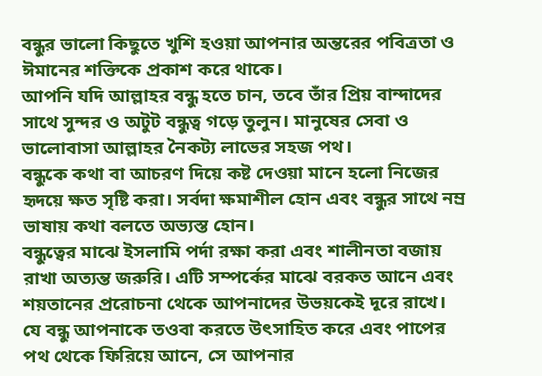বন্ধুর ভালো কিছুতে খুশি হওয়া আপনার অন্তরের পবিত্রতা ও ঈমানের শক্তিকে প্রকাশ করে থাকে।
আপনি যদি আল্লাহর বন্ধু হতে চান, তবে তাঁর প্রিয় বান্দাদের সাথে সুন্দর ও অটুট বন্ধুত্ব গড়ে তুলুন। মানুষের সেবা ও ভালোবাসা আল্লাহর নৈকট্য লাভের সহজ পথ।
বন্ধুকে কথা বা আচরণ দিয়ে কষ্ট দেওয়া মানে হলো নিজের হৃদয়ে ক্ষত সৃষ্টি করা। সর্বদা ক্ষমাশীল হোন এবং বন্ধুর সাথে নম্র ভাষায় কথা বলতে অভ্যস্ত হোন।
বন্ধুত্বের মাঝে ইসলামি পর্দা রক্ষা করা এবং শালীনতা বজায় রাখা অত্যন্ত জরুরি। এটি সম্পর্কের মাঝে বরকত আনে এবং শয়তানের প্ররোচনা থেকে আপনাদের উভয়কেই দূরে রাখে।
যে বন্ধু আপনাকে তওবা করতে উৎসাহিত করে এবং পাপের পথ থেকে ফিরিয়ে আনে, সে আপনার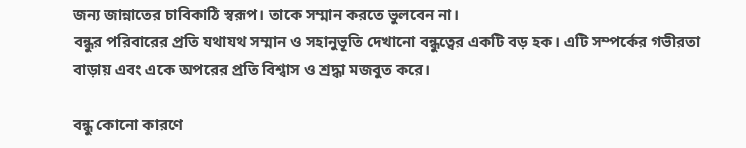জন্য জান্নাতের চাবিকাঠি স্বরূপ। তাকে সম্মান করতে ভুলবেন না।
বন্ধুর পরিবারের প্রতি যথাযথ সম্মান ও সহানুভূতি দেখানো বন্ধুত্বের একটি বড় হক। এটি সম্পর্কের গভীরতা বাড়ায় এবং একে অপরের প্রতি বিশ্বাস ও শ্রদ্ধা মজবুত করে।

বন্ধু কোনো কারণে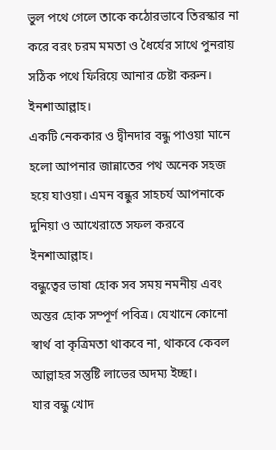ভুল পথে গেলে তাকে কঠোরভাবে তিরস্কার না করে বরং চরম মমতা ও ধৈর্যের সাথে পুনরায় সঠিক পথে ফিরিয়ে আনার চেষ্টা করুন। ইনশাআল্লাহ।
একটি নেককার ও দ্বীনদার বন্ধু পাওয়া মানে হলো আপনার জান্নাতের পথ অনেক সহজ হয়ে যাওয়া। এমন বন্ধুর সাহচর্য আপনাকে দুনিয়া ও আখেরাতে সফল করবে ইনশাআল্লাহ।
বন্ধুত্বের ভাষা হোক সব সময় নমনীয় এবং অন্তর হোক সম্পূর্ণ পবিত্র। যেখানে কোনো স্বার্থ বা কৃত্রিমতা থাকবে না, থাকবে কেবল আল্লাহর সন্তুষ্টি লাভের অদম্য ইচ্ছা।
যার বন্ধু খোদ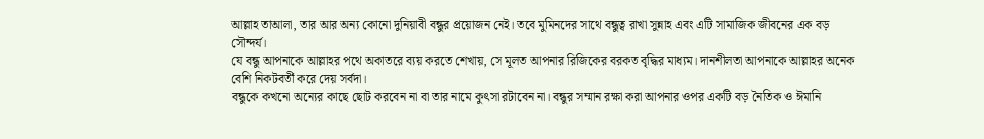আল্লাহ তাআলা, তার আর অন্য কোনো দুনিয়াবী বন্ধুর প্রয়োজন নেই। তবে মুমিনদের সাথে বন্ধুত্ব রাখা সুন্নাহ এবং এটি সামাজিক জীবনের এক বড় সৌন্দর্য।
যে বন্ধু আপনাকে আল্লাহর পথে অকাতরে ব্যয় করতে শেখায়, সে মূলত আপনার রিজিকের বরকত বৃদ্ধির মাধ্যম। দানশীলতা আপনাকে আল্লাহর অনেক বেশি নিকটবর্তী করে দেয় সর্বদা।
বন্ধুকে কখনো অন্যের কাছে ছোট করবেন না বা তার নামে কুৎসা রটাবেন না। বন্ধুর সম্মান রক্ষা করা আপনার ওপর একটি বড় নৈতিক ও ঈমানি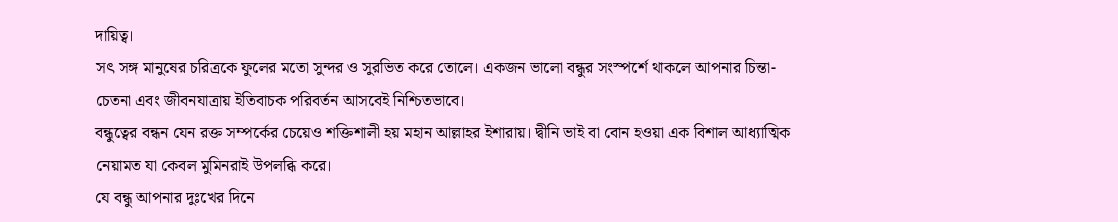দায়িত্ব।
সৎ সঙ্গ মানুষের চরিত্রকে ফুলের মতো সুন্দর ও সুরভিত করে তোলে। একজন ভালো বন্ধুর সংস্পর্শে থাকলে আপনার চিন্তা-চেতনা এবং জীবনযাত্রায় ইতিবাচক পরিবর্তন আসবেই নিশ্চিতভাবে।
বন্ধুত্বের বন্ধন যেন রক্ত সম্পর্কের চেয়েও শক্তিশালী হয় মহান আল্লাহর ইশারায়। দ্বীনি ভাই বা বোন হওয়া এক বিশাল আধ্যাত্মিক নেয়ামত যা কেবল মুমিনরাই উপলব্ধি করে।
যে বন্ধু আপনার দুঃখের দিনে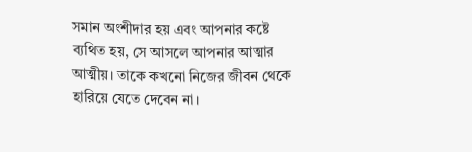সমান অংশীদার হয় এবং আপনার কষ্টে ব্যথিত হয়, সে আসলে আপনার আত্মার আত্মীয়। তাকে কখনো নিজের জীবন থেকে হারিয়ে যেতে দেবেন না।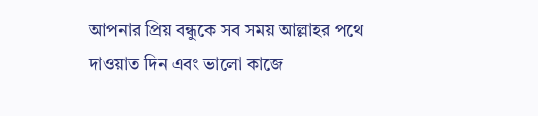আপনার প্রিয় বন্ধুকে সব সময় আল্লাহর পথে দাওয়াত দিন এবং ভালো কাজে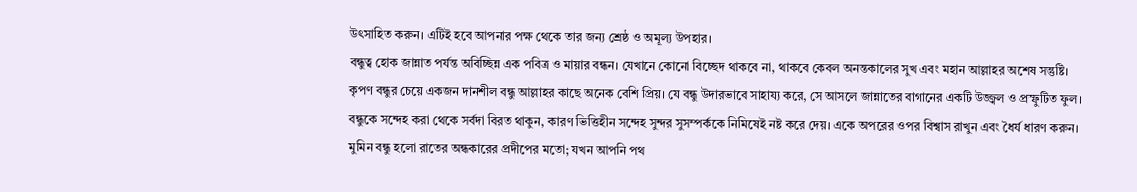উৎসাহিত করুন। এটিই হবে আপনার পক্ষ থেকে তার জন্য শ্রেষ্ঠ ও অমূল্য উপহার।
বন্ধুত্ব হোক জান্নাত পর্যন্ত অবিচ্ছিন্ন এক পবিত্র ও মায়ার বন্ধন। যেখানে কোনো বিচ্ছেদ থাকবে না, থাকবে কেবল অনন্তকালের সুখ এবং মহান আল্লাহর অশেষ সন্তুষ্টি।
কৃপণ বন্ধুর চেয়ে একজন দানশীল বন্ধু আল্লাহর কাছে অনেক বেশি প্রিয়। যে বন্ধু উদারভাবে সাহায্য করে, সে আসলে জান্নাতের বাগানের একটি উজ্জ্বল ও প্রস্ফুটিত ফুল।
বন্ধুকে সন্দেহ করা থেকে সর্বদা বিরত থাকুন, কারণ ভিত্তিহীন সন্দেহ সুন্দর সুসম্পর্ককে নিমিষেই নষ্ট করে দেয়। একে অপরের ওপর বিশ্বাস রাখুন এবং ধৈর্য ধারণ করুন।
মুমিন বন্ধু হলো রাতের অন্ধকারের প্রদীপের মতো; যখন আপনি পথ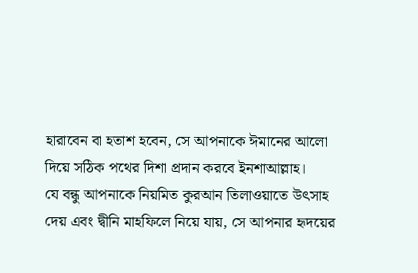হারাবেন বা হতাশ হবেন, সে আপনাকে ঈমানের আলো দিয়ে সঠিক পথের দিশা প্রদান করবে ইনশাআল্লাহ।
যে বন্ধু আপনাকে নিয়মিত কুরআন তিলাওয়াতে উৎসাহ দেয় এবং দ্বীনি মাহফিলে নিয়ে যায়, সে আপনার হৃদয়ের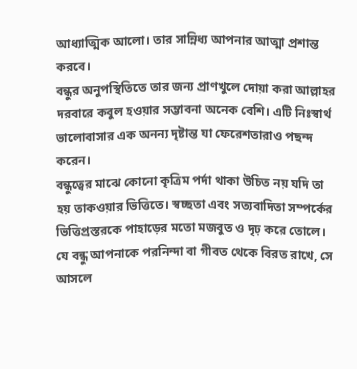আধ্যাত্মিক আলো। তার সান্নিধ্য আপনার আত্মা প্রশান্ত করবে।
বন্ধুর অনুপস্থিতিতে তার জন্য প্রাণখুলে দোয়া করা আল্লাহর দরবারে কবুল হওয়ার সম্ভাবনা অনেক বেশি। এটি নিঃস্বার্থ ভালোবাসার এক অনন্য দৃষ্টান্ত যা ফেরেশতারাও পছন্দ করেন।
বন্ধুত্বের মাঝে কোনো কৃত্রিম পর্দা থাকা উচিত নয় যদি তা হয় তাকওয়ার ভিত্তিতে। স্বচ্ছতা এবং সত্যবাদিতা সম্পর্কের ভিত্তিপ্রস্তরকে পাহাড়ের মতো মজবুত ও দৃঢ় করে তোলে।
যে বন্ধু আপনাকে পরনিন্দা বা গীবত থেকে বিরত রাখে, সে আসলে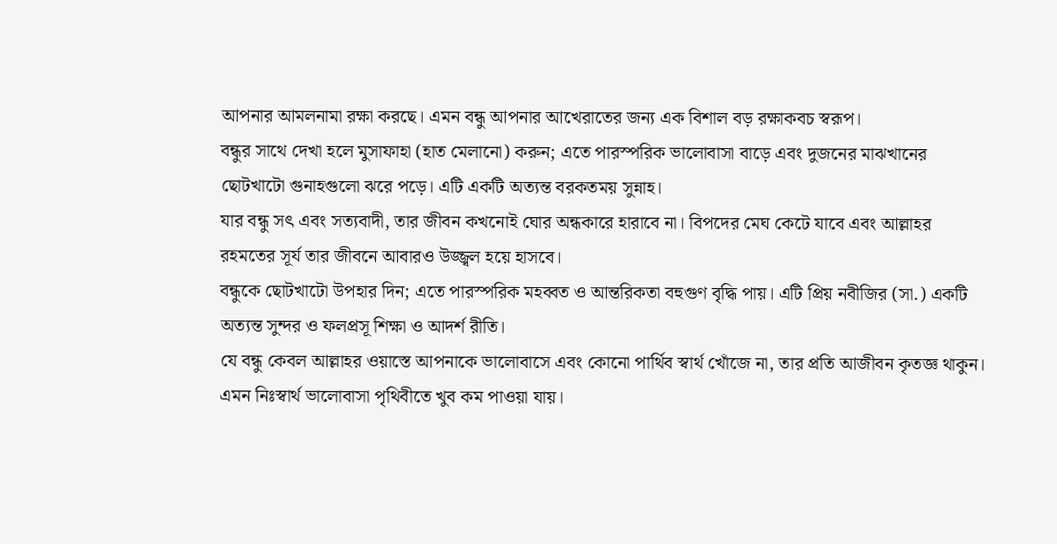আপনার আমলনামা রক্ষা করছে। এমন বন্ধু আপনার আখেরাতের জন্য এক বিশাল বড় রক্ষাকবচ স্বরূপ।
বন্ধুর সাথে দেখা হলে মুসাফাহা (হাত মেলানো) করুন; এতে পারস্পরিক ভালোবাসা বাড়ে এবং দুজনের মাঝখানের ছোটখাটো গুনাহগুলো ঝরে পড়ে। এটি একটি অত্যন্ত বরকতময় সুন্নাহ।
যার বন্ধু সৎ এবং সত্যবাদী, তার জীবন কখনোই ঘোর অন্ধকারে হারাবে না। বিপদের মেঘ কেটে যাবে এবং আল্লাহর রহমতের সূর্য তার জীবনে আবারও উজ্জ্বল হয়ে হাসবে।
বন্ধুকে ছোটখাটো উপহার দিন; এতে পারস্পরিক মহব্বত ও আন্তরিকতা বহুগুণ বৃদ্ধি পায়। এটি প্রিয় নবীজির (সা.) একটি অত্যন্ত সুন্দর ও ফলপ্রসূ শিক্ষা ও আদর্শ রীতি।
যে বন্ধু কেবল আল্লাহর ওয়াস্তে আপনাকে ভালোবাসে এবং কোনো পার্থিব স্বার্থ খোঁজে না, তার প্রতি আজীবন কৃতজ্ঞ থাকুন। এমন নিঃস্বার্থ ভালোবাসা পৃথিবীতে খুব কম পাওয়া যায়।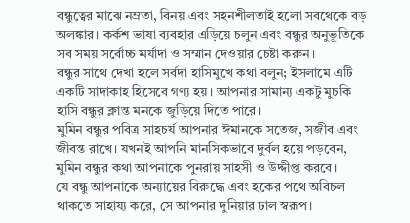বন্ধুত্বের মাঝে নম্রতা, বিনয় এবং সহনশীলতাই হলো সবথেকে বড় অলঙ্কার। কর্কশ ভাষা ব্যবহার এড়িয়ে চলুন এবং বন্ধুর অনুভূতিকে সব সময় সর্বোচ্চ মর্যাদা ও সম্মান দেওয়ার চেষ্টা করুন।
বন্ধুর সাথে দেখা হলে সর্বদা হাসিমুখে কথা বলুন; ইসলামে এটি একটি সাদাকাহ হিসেবে গণ্য হয়। আপনার সামান্য একটু মুচকি হাসি বন্ধুর ক্লান্ত মনকে জুড়িয়ে দিতে পারে।
মুমিন বন্ধুর পবিত্র সাহচর্য আপনার ঈমানকে সতেজ, সজীব এবং জীবন্ত রাখে। যখনই আপনি মানসিকভাবে দুর্বল হয়ে পড়বেন, মুমিন বন্ধুর কথা আপনাকে পুনরায় সাহসী ও উদ্দীপ্ত করবে।
যে বন্ধু আপনাকে অন্যায়ের বিরুদ্ধে এবং হকের পথে অবিচল থাকতে সাহায্য করে, সে আপনার দুনিয়ার ঢাল স্বরূপ।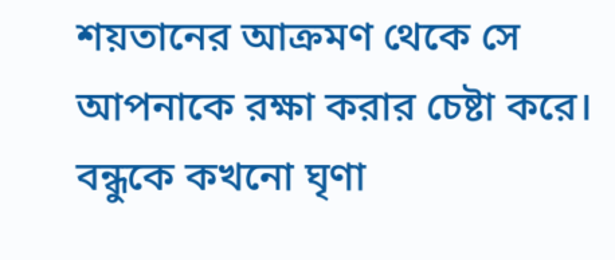শয়তানের আক্রমণ থেকে সে আপনাকে রক্ষা করার চেষ্টা করে।
বন্ধুকে কখনো ঘৃণা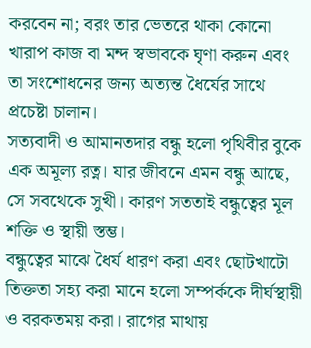করবেন না; বরং তার ভেতরে থাকা কোনো খারাপ কাজ বা মন্দ স্বভাবকে ঘৃণা করুন এবং তা সংশোধনের জন্য অত্যন্ত ধৈর্যের সাথে প্রচেষ্টা চালান।
সত্যবাদী ও আমানতদার বন্ধু হলো পৃথিবীর বুকে এক অমূল্য রত্ন। যার জীবনে এমন বন্ধু আছে, সে সবথেকে সুখী। কারণ সততাই বন্ধুত্বের মূল শক্তি ও স্থায়ী স্তম্ভ।
বন্ধুত্বের মাঝে ধৈর্য ধারণ করা এবং ছোটখাটো তিক্ততা সহ্য করা মানে হলো সম্পর্ককে দীর্ঘস্থায়ী ও বরকতময় করা। রাগের মাথায়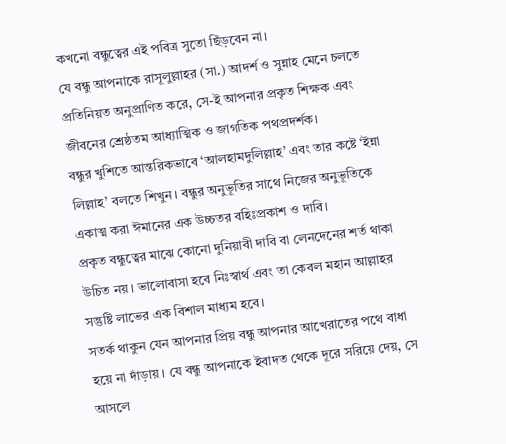কখনো বন্ধুত্বের এই পবিত্র সুতো ছিঁড়বেন না।
যে বন্ধু আপনাকে রাসূলুল্লাহর (সা.) আদর্শ ও সুন্নাহ মেনে চলতে প্রতিনিয়ত অনুপ্রাণিত করে, সে-ই আপনার প্রকৃত শিক্ষক এবং জীবনের শ্রেষ্ঠতম আধ্যাত্মিক ও জাগতিক পথপ্রদর্শক।
বন্ধুর খুশিতে আন্তরিকভাবে ‘আলহামদুলিল্লাহ’ এবং তার কষ্টে ‘ইন্না লিল্লাহ’ বলতে শিখুন। বন্ধুর অনুভূতির সাথে নিজের অনুভূতিকে একাত্ম করা ঈমানের এক উচ্চতর বহিঃপ্রকাশ ও দাবি।
প্রকৃত বন্ধুত্বের মাঝে কোনো দুনিয়াবী দাবি বা লেনদেনের শর্ত থাকা উচিত নয়। ভালোবাসা হবে নিঃস্বার্থ এবং তা কেবল মহান আল্লাহর সন্তুষ্টি লাভের এক বিশাল মাধ্যম হবে।
সতর্ক থাকুন যেন আপনার প্রিয় বন্ধু আপনার আখেরাতের পথে বাধা হয়ে না দাঁড়ায়। যে বন্ধু আপনাকে ইবাদত থেকে দূরে সরিয়ে দেয়, সে আসলে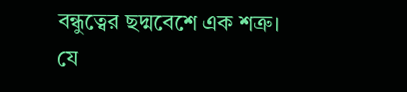বন্ধুত্বের ছদ্মবেশে এক শত্রু।
যে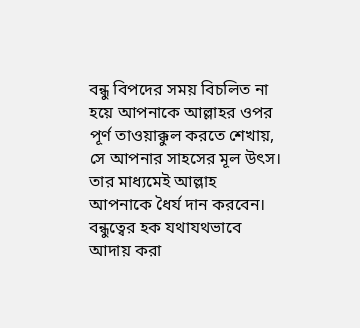বন্ধু বিপদের সময় বিচলিত না হয়ে আপনাকে আল্লাহর ওপর পূর্ণ তাওয়াক্কুল করতে শেখায়, সে আপনার সাহসের মূল উৎস। তার মাধ্যমেই আল্লাহ আপনাকে ধৈর্য দান করবেন।
বন্ধুত্বের হক যথাযথভাবে আদায় করা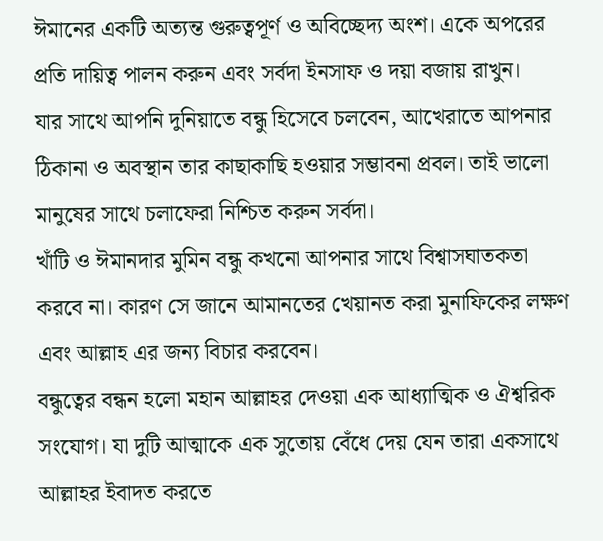ঈমানের একটি অত্যন্ত গুরুত্বপূর্ণ ও অবিচ্ছেদ্য অংশ। একে অপরের প্রতি দায়িত্ব পালন করুন এবং সর্বদা ইনসাফ ও দয়া বজায় রাখুন।
যার সাথে আপনি দুনিয়াতে বন্ধু হিসেবে চলবেন, আখেরাতে আপনার ঠিকানা ও অবস্থান তার কাছাকাছি হওয়ার সম্ভাবনা প্রবল। তাই ভালো মানুষের সাথে চলাফেরা নিশ্চিত করুন সর্বদা।
খাঁটি ও ঈমানদার মুমিন বন্ধু কখনো আপনার সাথে বিশ্বাসঘাতকতা করবে না। কারণ সে জানে আমানতের খেয়ানত করা মুনাফিকের লক্ষণ এবং আল্লাহ এর জন্য বিচার করবেন।
বন্ধুত্বের বন্ধন হলো মহান আল্লাহর দেওয়া এক আধ্যাত্মিক ও ঐশ্বরিক সংযোগ। যা দুটি আত্মাকে এক সুতোয় বেঁধে দেয় যেন তারা একসাথে আল্লাহর ইবাদত করতে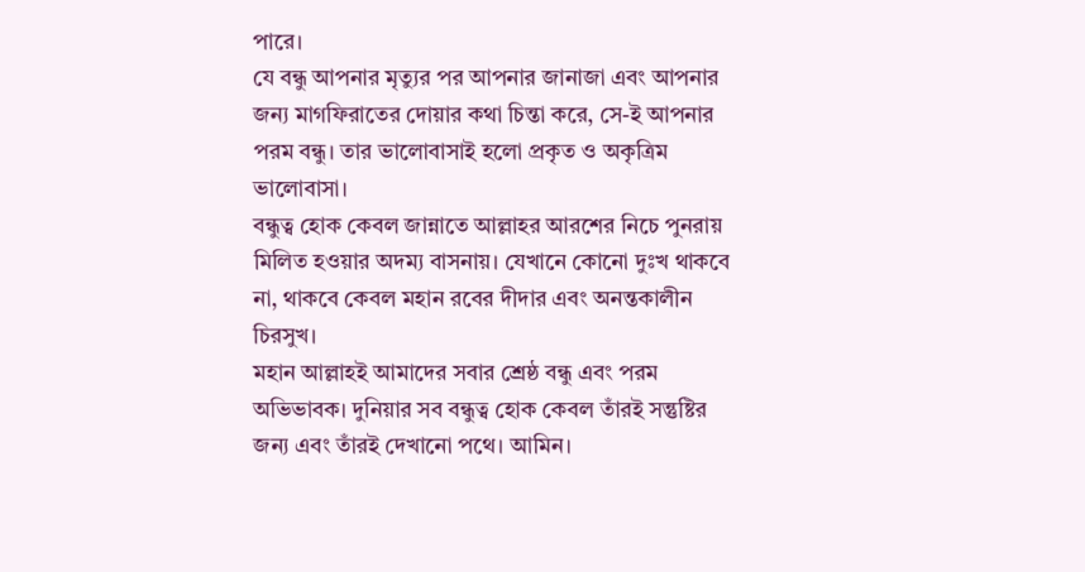পারে।
যে বন্ধু আপনার মৃত্যুর পর আপনার জানাজা এবং আপনার জন্য মাগফিরাতের দোয়ার কথা চিন্তা করে, সে-ই আপনার পরম বন্ধু। তার ভালোবাসাই হলো প্রকৃত ও অকৃত্রিম ভালোবাসা।
বন্ধুত্ব হোক কেবল জান্নাতে আল্লাহর আরশের নিচে পুনরায় মিলিত হওয়ার অদম্য বাসনায়। যেখানে কোনো দুঃখ থাকবে না, থাকবে কেবল মহান রবের দীদার এবং অনন্তকালীন চিরসুখ।
মহান আল্লাহই আমাদের সবার শ্রেষ্ঠ বন্ধু এবং পরম অভিভাবক। দুনিয়ার সব বন্ধুত্ব হোক কেবল তাঁরই সন্তুষ্টির জন্য এবং তাঁরই দেখানো পথে। আমিন।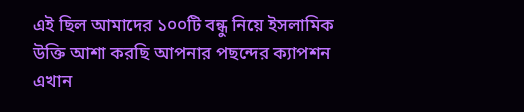এই ছিল আমাদের ১০০টি বন্ধু নিয়ে ইসলামিক উক্তি আশা করছি আপনার পছন্দের ক্যাপশন এখান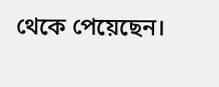থেকে পেয়েছেন।